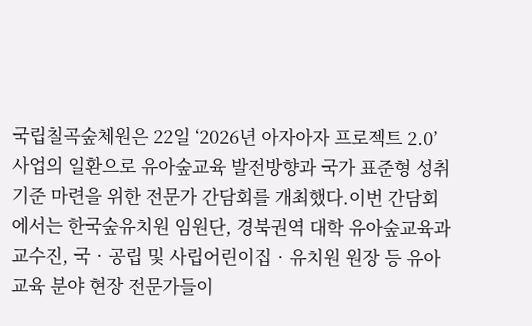국립칠곡숲체원은 22일 ‘2026년 아자아자 프로젝트 2.0’ 사업의 일환으로 유아숲교육 발전방향과 국가 표준형 성취기준 마련을 위한 전문가 간담회를 개최했다.이번 간담회에서는 한국숲유치원 임원단, 경북권역 대학 유아숲교육과 교수진, 국‧공립 및 사립어린이집‧유치원 원장 등 유아교육 분야 현장 전문가들이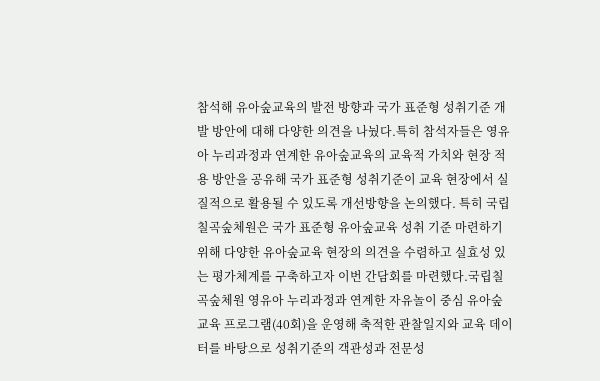참석해 유아숲교육의 발전 방향과 국가 표준형 성취기준 개발 방안에 대해 다양한 의견을 나눴다.특히 참석자들은 영유아 누리과정과 연계한 유아숲교육의 교육적 가치와 현장 적용 방안을 공유해 국가 표준형 성취기준이 교육 현장에서 실질적으로 활용될 수 있도록 개선방향을 논의했다. 특히 국립칠곡숲체원은 국가 표준형 유아숲교육 성취 기준 마련하기 위해 다양한 유아숲교육 현장의 의견을 수렴하고 실효성 있는 평가체계를 구축하고자 이번 간담회를 마련했다.국립칠곡숲체원 영유아 누리과정과 연계한 자유놀이 중심 유아숲교육 프로그램(40회)을 운영해 축적한 관찰일지와 교육 데이터를 바탕으로 성취기준의 객관성과 전문성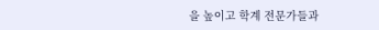을 높이고 학계 전문가들과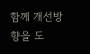함께 개선방향을 도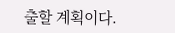출할 계획이다.